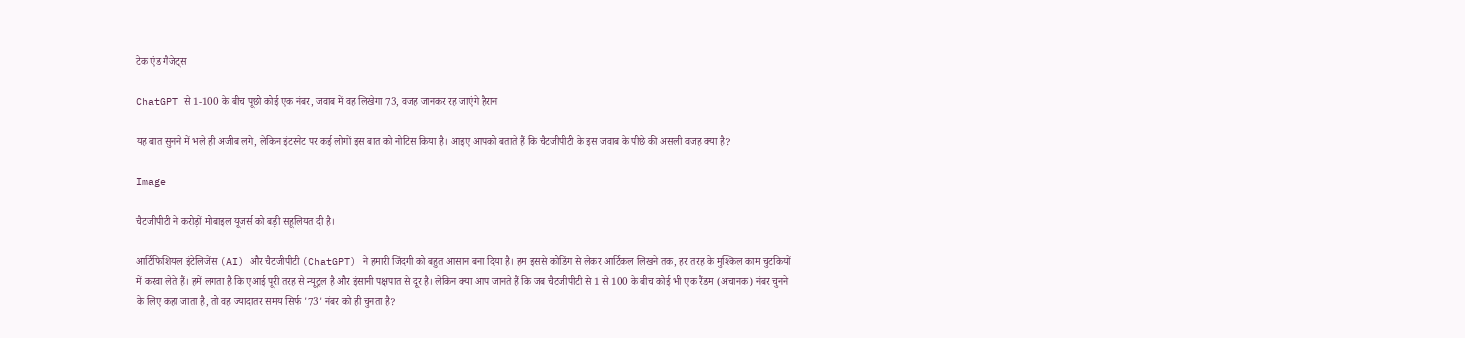टेक एंड गैजेट्स

ChatGPT से 1-100 के बीच पूछो कोई एक नंबर, जवाब में वह लिखेगा 73, वजह जानकर रह जाएंगे हैरान

यह बात सुनने में भले ही अजीब लगे, लेकिन इंटरनेट पर कई लोगों इस बात को नोटिस किया है। आइए आपको बताते हैं कि चैटजीपीटी के इस जवाब के पीछे की असली वजह क्या है?

Image

चैटजीपीटी ने करोड़ों मोबाइल यूजर्स को बड़ी सहूलियत दी है।

आर्टिफिशियल इंटेलिजेंस (AI) और चैटजीपीटी (ChatGPT) ने हमारी जिंदगी को बहुत आसान बना दिया है। हम इससे कोडिंग से लेकर आर्टिकल लिखने तक, हर तरह के मुश्किल काम चुटकियों में करवा लेते हैं। हमें लगता है कि एआई पूरी तरह से न्यूट्रल है और इंसानी पक्षपात से दूर है। लेकिन क्या आप जानते हैं कि जब चैटजीपीटी से 1 से 100 के बीच कोई भी एक रैंडम (अचानक) नंबर चुनने के लिए कहा जाता है, तो वह ज्यादातर समय सिर्फ '73' नंबर को ही चुनता है?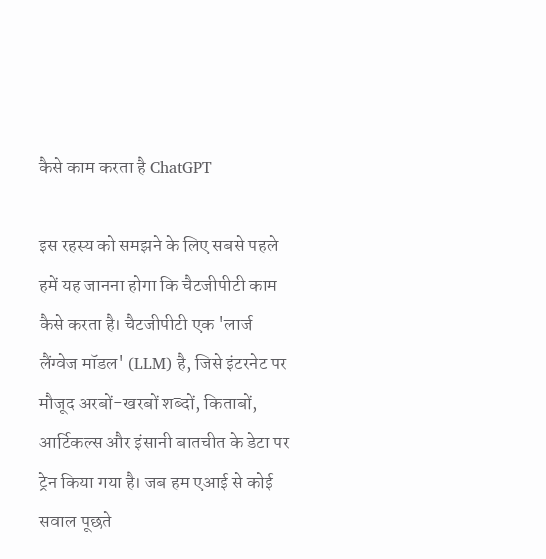कैसे काम करता है ChatGPT

इस रहस्य को समझने के लिए सबसे पहले हमें यह जानना होगा कि चैटजीपीटी काम कैसे करता है। चैटजीपीटी एक 'लार्ज लैंग्वेज मॉडल' (LLM) है, जिसे इंटरनेट पर मौजूद अरबों-खरबों शब्दों, किताबों, आर्टिकल्स और इंसानी बातचीत के डेटा पर ट्रेन किया गया है। जब हम एआई से कोई सवाल पूछते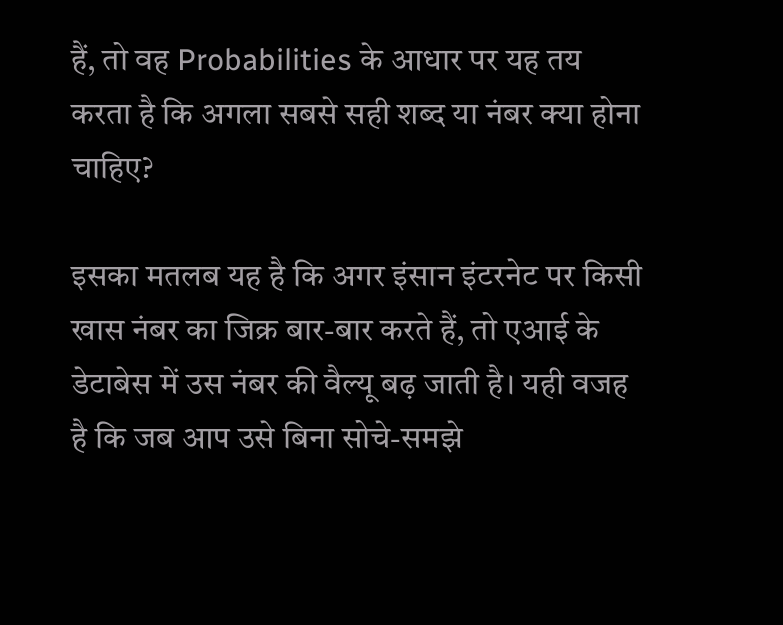हैं, तो वह Probabilities के आधार पर यह तय करता है कि अगला सबसे सही शब्द या नंबर क्या होना चाहिए?

इसका मतलब यह है कि अगर इंसान इंटरनेट पर किसी खास नंबर का जिक्र बार-बार करते हैं, तो एआई के डेटाबेस में उस नंबर की वैल्यू बढ़ जाती है। यही वजह है कि जब आप उसे बिना सोचे-समझे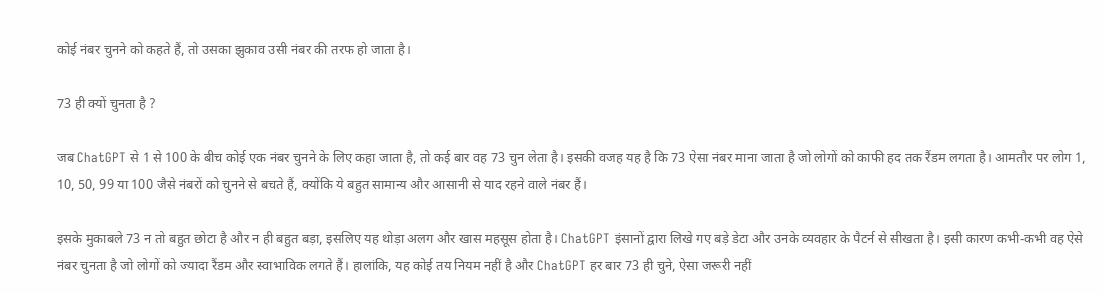कोई नंबर चुनने को कहते हैं, तो उसका झुकाव उसी नंबर की तरफ हो जाता है।

73 ही क्यों चुनता है ?

जब ChatGPT से 1 से 100 के बीच कोई एक नंबर चुनने के लिए कहा जाता है, तो कई बार वह 73 चुन लेता है। इसकी वजह यह है कि 73 ऐसा नंबर माना जाता है जो लोगों को काफी हद तक रैंडम लगता है। आमतौर पर लोग 1, 10, 50, 99 या 100 जैसे नंबरों को चुनने से बचते हैं, क्योंकि ये बहुत सामान्य और आसानी से याद रहने वाले नंबर हैं।

इसके मुकाबले 73 न तो बहुत छोटा है और न ही बहुत बड़ा, इसलिए यह थोड़ा अलग और खास महसूस होता है। ChatGPT इंसानों द्वारा लिखे गए बड़े डेटा और उनके व्यवहार के पैटर्न से सीखता है। इसी कारण कभी-कभी वह ऐसे नंबर चुनता है जो लोगों को ज्यादा रैंडम और स्वाभाविक लगते हैं। हालांकि, यह कोई तय नियम नहीं है और ChatGPT हर बार 73 ही चुने, ऐसा जरूरी नहीं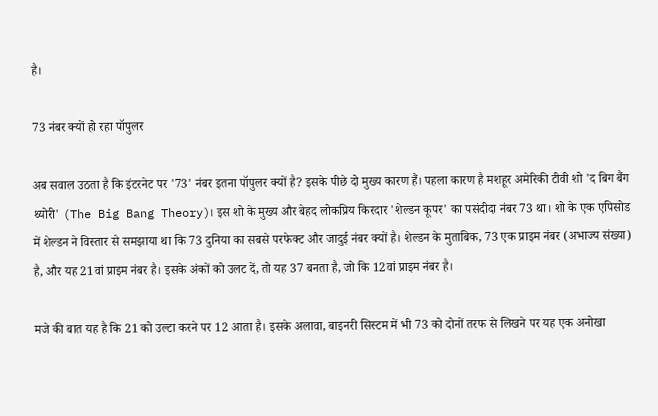है।

73 नंबर क्यों हो रहा पॉपुलर

अब सवाल उठता है कि इंटरनेट पर '73' नंबर इतना पॉपुलर क्यों है? इसके पीछे दो मुख्य कारण हैं। पहला कारण है मशहूर अमेरिकी टीवी शो 'द बिग बैंग थ्योरी' (The Big Bang Theory)। इस शो के मुख्य और बेहद लोकप्रिय किरदार 'शेल्डन कूपर' का पसंदीदा नंबर 73 था। शो के एक एपिसोड में शेल्डन ने विस्तार से समझाया था कि 73 दुनिया का सबसे परफेक्ट और जादुई नंबर क्यों है। शेल्डन के मुताबिक, 73 एक प्राइम नंबर (अभाज्य संख्या) है, और यह 21वां प्राइम नंबर है। इसके अंकों को उलट दें, तो यह 37 बनता है, जो कि 12वां प्राइम नंबर है।

मजे की बात यह है कि 21 को उल्टा करने पर 12 आता है। इसके अलावा, बाइनरी सिस्टम में भी 73 को दोनों तरफ से लिखने पर यह एक अनोखा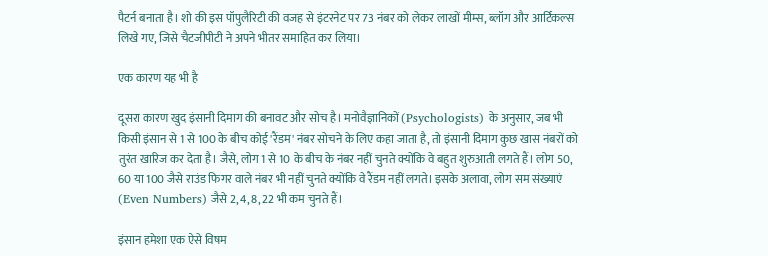पैटर्न बनाता है। शो की इस पॉपुलैरिटी की वजह से इंटरनेट पर 73 नंबर को लेकर लाखों मीम्स, ब्लॉग और आर्टिकल्स लिखे गए, जिसे चैटजीपीटी ने अपने भीतर समाहित कर लिया।

एक कारण यह भी है

दूसरा कारण खुद इंसानी दिमाग की बनावट और सोच है। मनोवैज्ञानिकों (Psychologists) के अनुसार, जब भी किसी इंसान से 1 से 100 के बीच कोई 'रैंडम' नंबर सोचने के लिए कहा जाता है, तो इंसानी दिमाग कुछ खास नंबरों को तुरंत खारिज कर देता है। जैसे, लोग 1 से 10 के बीच के नंबर नहीं चुनते क्योंकि वे बहुत शुरुआती लगते हैं। लोग 50, 60 या 100 जैसे राउंड फिगर वाले नंबर भी नहीं चुनते क्योंकि वे रैंडम नहीं लगते। इसके अलावा, लोग सम संख्याएं (Even Numbers) जैसे 2, 4, 8, 22 भी कम चुनते हैं।

इंसान हमेशा एक ऐसे विषम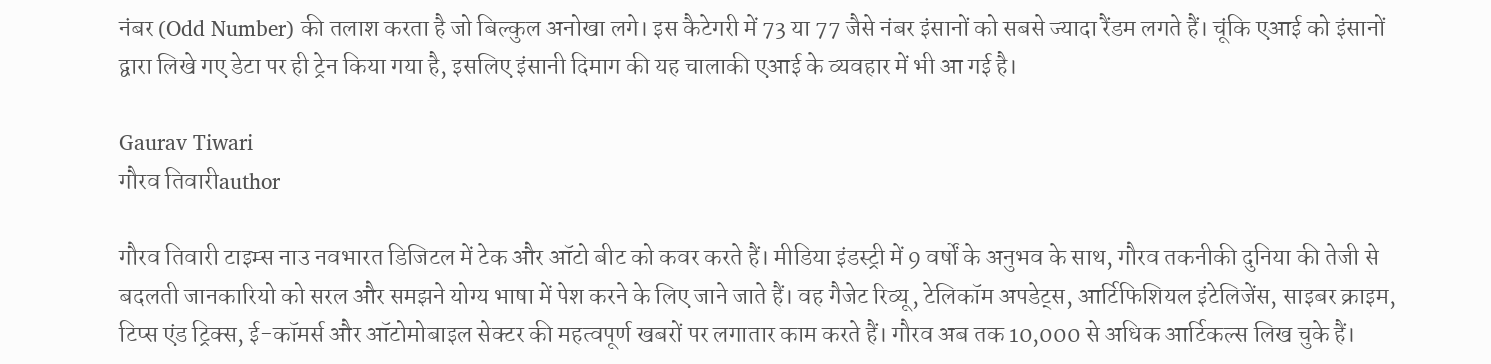नंबर (Odd Number) की तलाश करता है जो बिल्कुल अनोखा लगे। इस कैटेगरी में 73 या 77 जैसे नंबर इंसानों को सबसे ज्यादा रैंडम लगते हैं। चूंकि एआई को इंसानों द्वारा लिखे गए डेटा पर ही ट्रेन किया गया है, इसलिए इंसानी दिमाग की यह चालाकी एआई के व्यवहार में भी आ गई है।

Gaurav Tiwari
गौरव तिवारीauthor

गौरव तिवारी टाइम्स नाउ नवभारत डिजिटल में टेक और ऑटो बीट को कवर करते हैं। मीडिया इंडस्ट्री में 9 वर्षों के अनुभव के साथ, गौरव तकनीकी दुनिया की तेजी से बदलती जानकारियो को सरल और समझने योग्य भाषा में पेश करने के लिए जाने जाते हैं। वह गैजेट रिव्यू, टेलिकॉम अपडेट्स, आर्टिफिशियल इंटेलिजेंस, साइबर क्राइम, टिप्स एंड ट्रिक्स, ई-कॉमर्स और ऑटोमोबाइल सेक्टर की महत्वपूर्ण खबरों पर लगातार काम करते हैं। गौरव अब तक 10,000 से अधिक आर्टिकल्स लिख चुके हैं।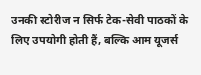उनकी स्टोरीज न सिर्फ टेक-सेवी पाठकों के लिए उपयोगी होती हैं, बल्कि आम यूजर्स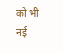को भी नई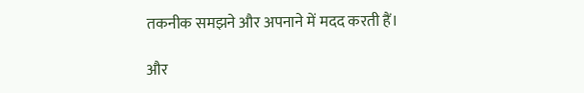तकनीक समझने और अपनाने में मदद करती हैं।

और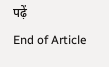पढ़ें
End of Article